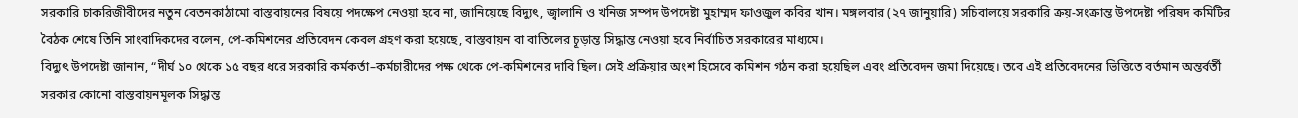সরকারি চাকরিজীবীদের নতুন বেতনকাঠামো বাস্তবায়নের বিষয়ে পদক্ষেপ নেওয়া হবে না, জানিয়েছে বিদ্যুৎ, জ্বালানি ও খনিজ সম্পদ উপদেষ্টা মুহাম্মদ ফাওজুল কবির খান। মঙ্গলবার (২৭ জানুয়ারি) সচিবালয়ে সরকারি ক্রয়-সংক্রান্ত উপদেষ্টা পরিষদ কমিটির বৈঠক শেষে তিনি সাংবাদিকদের বলেন, পে-কমিশনের প্রতিবেদন কেবল গ্রহণ করা হয়েছে, বাস্তবায়ন বা বাতিলের চূড়ান্ত সিদ্ধান্ত নেওয়া হবে নির্বাচিত সরকারের মাধ্যমে।
বিদ্যুৎ উপদেষ্টা জানান, “দীর্ঘ ১০ থেকে ১৫ বছর ধরে সরকারি কর্মকর্তা–কর্মচারীদের পক্ষ থেকে পে-কমিশনের দাবি ছিল। সেই প্রক্রিয়ার অংশ হিসেবে কমিশন গঠন করা হয়েছিল এবং প্রতিবেদন জমা দিয়েছে। তবে এই প্রতিবেদনের ভিত্তিতে বর্তমান অন্তর্বর্তী সরকার কোনো বাস্তবায়নমূলক সিদ্ধান্ত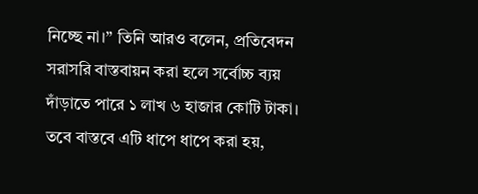নিচ্ছে না।” তিনি আরও বলেন, প্রতিবেদন সরাসরি বাস্তবায়ন করা হলে সর্বোচ্চ ব্যয় দাঁড়াতে পারে ১ লাখ ৬ হাজার কোটি টাকা। তবে বাস্তবে এটি ধাপে ধাপে করা হয়,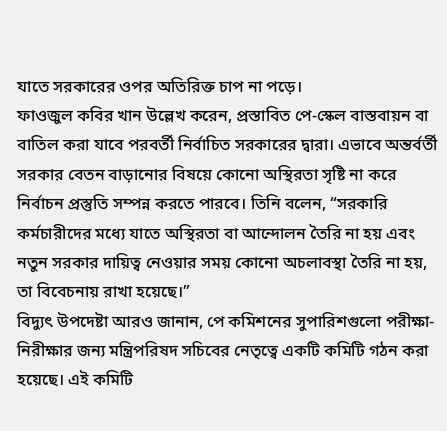যাতে সরকারের ওপর অতিরিক্ত চাপ না পড়ে।
ফাওজুল কবির খান উল্লেখ করেন, প্রস্তাবিত পে-স্কেল বাস্তবায়ন বা বাতিল করা যাবে পরবর্তী নির্বাচিত সরকারের দ্বারা। এভাবে অন্তর্বর্তী সরকার বেতন বাড়ানোর বিষয়ে কোনো অস্থিরতা সৃষ্টি না করে নির্বাচন প্রস্তুতি সম্পন্ন করতে পারবে। তিনি বলেন, “সরকারি কর্মচারীদের মধ্যে যাতে অস্থিরতা বা আন্দোলন তৈরি না হয় এবং নতুন সরকার দায়িত্ব নেওয়ার সময় কোনো অচলাবস্থা তৈরি না হয়, তা বিবেচনায় রাখা হয়েছে।”
বিদ্যুৎ উপদেষ্টা আরও জানান, পে কমিশনের সুপারিশগুলো পরীক্ষা-নিরীক্ষার জন্য মন্ত্রিপরিষদ সচিবের নেতৃত্বে একটি কমিটি গঠন করা হয়েছে। এই কমিটি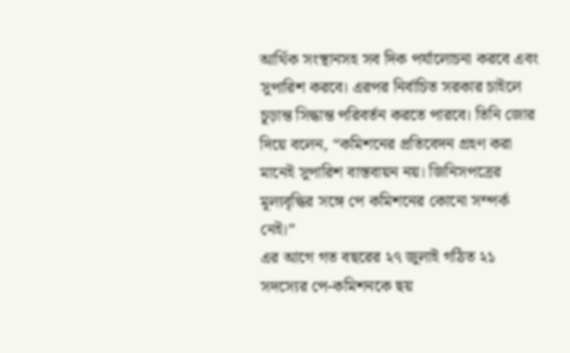আর্থিক সংস্থানসহ সব দিক পর্যালোচনা করবে এবং সুপারিশ করবে। এরপর নির্বাচিত সরকার চাইলে চূড়ান্ত সিদ্ধান্ত পরিবর্তন করতে পারবে। তিনি জোর দিয়ে বলেন, “কমিশনের প্রতিবেদন গ্রহণ করা মানেই সুপারিশ বাস্তবায়ন নয়। জিনিসপত্রের মূল্যবৃদ্ধির সঙ্গে পে কমিশনের কোনো সম্পর্ক নেই।”
এর আগে গত বছরের ২৭ জুলাই গঠিত ২১ সদস্যের পে-কমিশনকে ছয়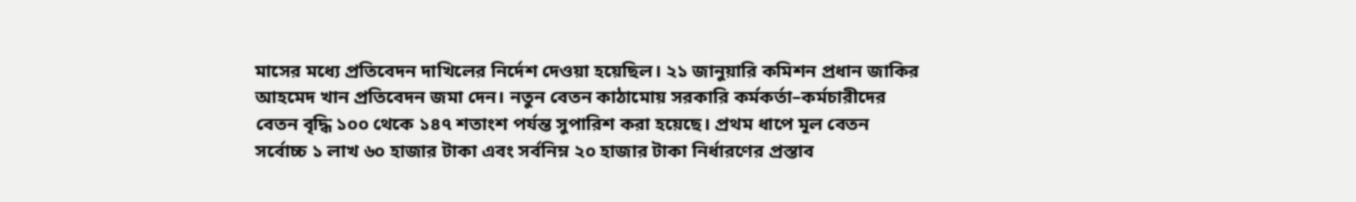মাসের মধ্যে প্রতিবেদন দাখিলের নির্দেশ দেওয়া হয়েছিল। ২১ জানুয়ারি কমিশন প্রধান জাকির আহমেদ খান প্রতিবেদন জমা দেন। নতুন বেতন কাঠামোয় সরকারি কর্মকর্তা–কর্মচারীদের বেতন বৃদ্ধি ১০০ থেকে ১৪৭ শতাংশ পর্যন্ত সুপারিশ করা হয়েছে। প্রথম ধাপে মূল বেতন সর্বোচ্চ ১ লাখ ৬০ হাজার টাকা এবং সর্বনিম্ন ২০ হাজার টাকা নির্ধারণের প্রস্তাব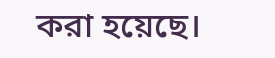করা হয়েছে।